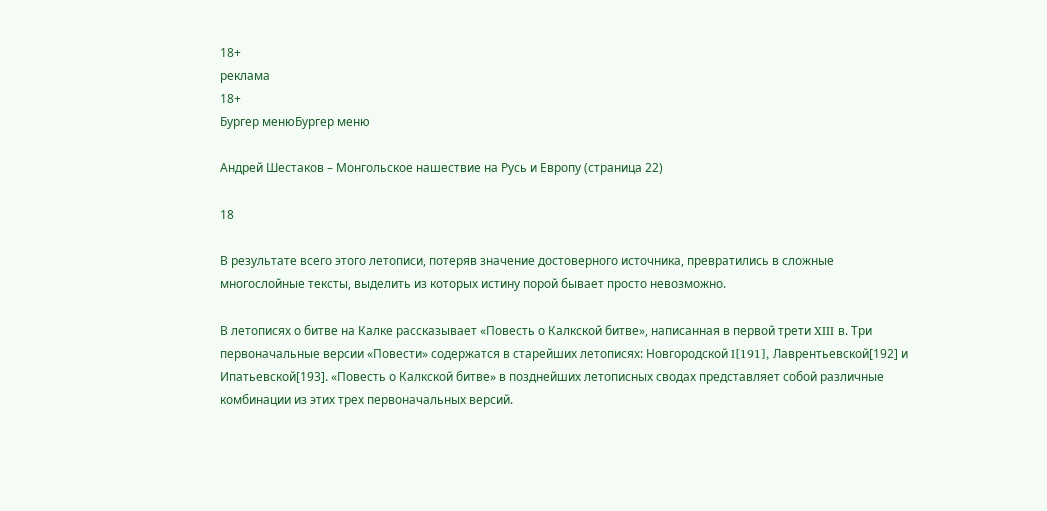18+
реклама
18+
Бургер менюБургер меню

Андрей Шестаков – Монгольское нашествие на Русь и Европу (страница 22)

18

В результате всего этого летописи, потеряв значение достоверного источника, превратились в сложные многослойные тексты, выделить из которых истину порой бывает просто невозможно.

В летописях о битве на Калке рассказывает «Повесть о Калкской битве», написанная в первой трети XIII в. Три первоначальные версии «Повести» содержатся в старейших летописях: Новгородской I[191], Лаврентьевской[192] и Ипатьевской[193]. «Повесть о Калкской битве» в позднейших летописных сводах представляет собой различные комбинации из этих трех первоначальных версий.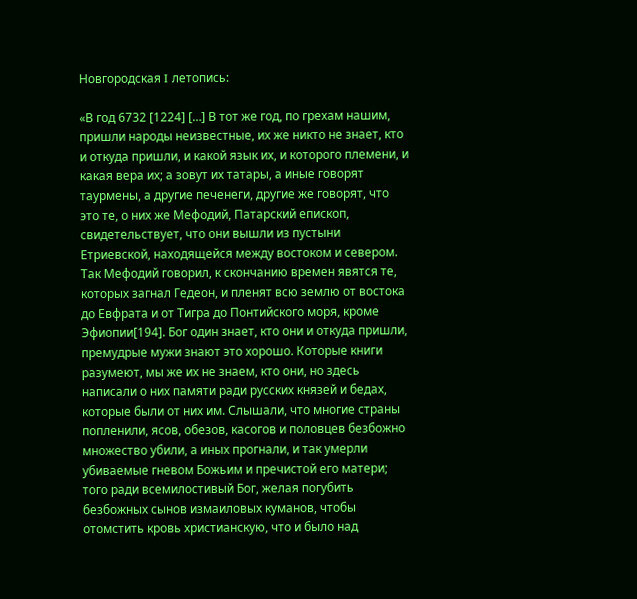Новгородская I летопись:

«В год 6732 [1224] […] В тот же год, по грехам нашим, пришли народы неизвестные, их же никто не знает, кто и откуда пришли, и какой язык их, и которого племени, и какая вера их; а зовут их татары, а иные говорят таурмены, а другие печенеги, другие же говорят, что это те, о них же Мефодий, Патарский епископ, свидетельствует, что они вышли из пустыни Етриевской, находящейся между востоком и севером. Так Мефодий говорил, к скончанию времен явятся те, которых загнал Гедеон, и пленят всю землю от востока до Евфрата и от Тигра до Понтийского моря, кроме Эфиопии[194]. Бог один знает, кто они и откуда пришли, премудрые мужи знают это хорошо. Которые книги разумеют, мы же их не знаем, кто они, но здесь написали о них памяти ради русских князей и бедах, которые были от них им. Слышали, что многие страны попленили, ясов, обезов, касогов и половцев безбожно множество убили, а иных прогнали, и так умерли убиваемые гневом Божьим и пречистой его матери; того ради всемилостивый Бог, желая погубить безбожных сынов измаиловых куманов, чтобы отомстить кровь христианскую, что и было над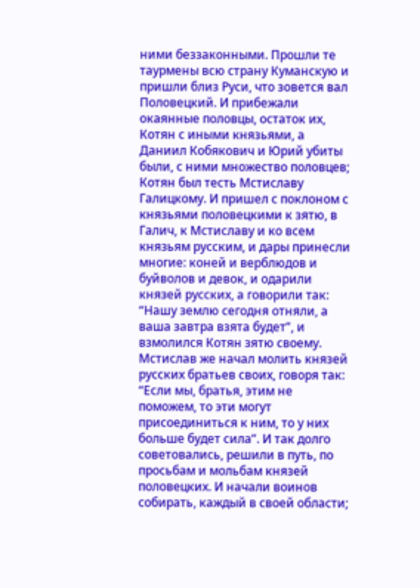ними беззаконными. Прошли те таурмены всю страну Куманскую и пришли близ Руси, что зовется вал Половецкий. И прибежали окаянные половцы, остаток их, Котян с иными князьями, а Даниил Кобякович и Юрий убиты были, с ними множество половцев; Котян был тесть Мстиславу Галицкому. И пришел с поклоном с князьями половецкими к зятю, в Галич, к Мстиславу и ко всем князьям русским, и дары принесли многие: коней и верблюдов и буйволов и девок, и одарили князей русских, а говорили так: “Нашу землю сегодня отняли, а ваша завтра взята будет”, и взмолился Котян зятю своему. Мстислав же начал молить князей русских братьев своих, говоря так: “Если мы, братья, этим не поможем, то эти могут присоединиться к ним, то у них больше будет сила”. И так долго советовались, решили в путь, по просьбам и мольбам князей половецких. И начали воинов собирать, каждый в своей области;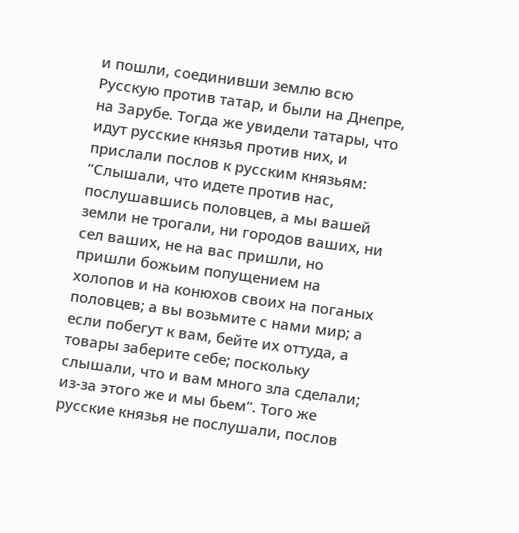и пошли, соединивши землю всю Русскую против татар, и были на Днепре, на Зарубе. Тогда же увидели татары, что идут русские князья против них, и прислали послов к русским князьям: “Слышали, что идете против нас, послушавшись половцев, а мы вашей земли не трогали, ни городов ваших, ни сел ваших, не на вас пришли, но пришли божьим попущением на холопов и на конюхов своих на поганых половцев; а вы возьмите с нами мир; а если побегут к вам, бейте их оттуда, а товары заберите себе; поскольку слышали, что и вам много зла сделали; из-за этого же и мы бьем”. Того же русские князья не послушали, послов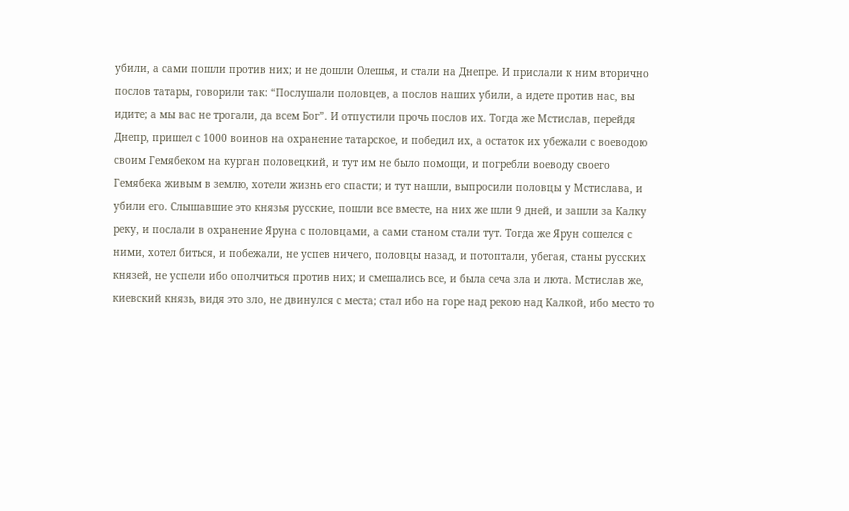убили, а сами пошли против них; и не дошли Олешья, и стали на Днепре. И прислали к ним вторично послов татары, говорили так: “Послушали половцев, а послов наших убили, а идете против нас, вы идите; а мы вас не трогали, да всем Бог”. И отпустили прочь послов их. Тогда же Мстислав, перейдя Днепр, пришел с 1000 воинов на охранение татарское, и победил их, а остаток их убежали с воеводою своим Гемябеком на курган половецкий, и тут им не было помощи, и погребли воеводу своего Гемябека живым в землю, хотели жизнь его спасти; и тут нашли, выпросили половцы у Мстислава, и убили его. Слышавшие это князья русские, пошли все вместе, на них же шли 9 дней, и зашли за Калку реку, и послали в охранение Яруна с половцами, а сами станом стали тут. Тогда же Ярун сошелся с ними, хотел биться, и побежали, не успев ничего, половцы назад, и потоптали, убегая, станы русских князей, не успели ибо ополчиться против них; и смешались все, и была сеча зла и люта. Мстислав же, киевский князь, видя это зло, не двинулся с места; стал ибо на горе над рекою над Калкой, ибо место то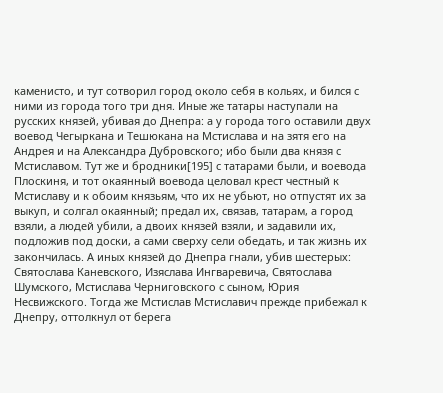каменисто, и тут сотворил город около себя в кольях, и бился с ними из города того три дня. Иные же татары наступали на русских князей, убивая до Днепра: а у города того оставили двух воевод Чегыркана и Тешюкана на Мстислава и на зятя его на Андрея и на Александра Дубровского; ибо были два князя с Мстиславом. Тут же и бродники[195] с татарами были, и воевода Плоскиня, и тот окаянный воевода целовал крест честный к Мстиславу и к обоим князьям, что их не убьют, но отпустят их за выкуп, и солгал окаянный; предал их, связав, татарам, а город взяли, а людей убили, а двоих князей взяли, и задавили их, подложив под доски, а сами сверху сели обедать, и так жизнь их закончилась. А иных князей до Днепра гнали, убив шестерых: Святослава Каневского, Изяслава Ингваревича, Святослава Шумского, Мстислава Черниговского с сыном, Юрия Несвижского. Тогда же Мстислав Мстиславич прежде прибежал к Днепру, оттолкнул от берега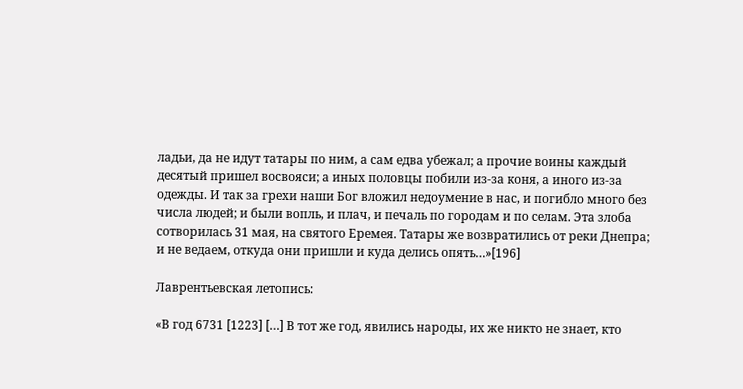ладьи, да не идут татары по ним, а сам едва убежал; а прочие воины каждый десятый пришел восвояси; а иных половцы побили из-за коня, а иного из-за одежды. И так за грехи наши Бог вложил недоумение в нас, и погибло много без числа людей; и были вопль, и плач, и печаль по городам и по селам. Эта злоба сотворилась 31 мая, на святого Еремея. Татары же возвратились от реки Днепра; и не ведаем, откуда они пришли и куда делись опять…»[196]

Лаврентьевская летопись:

«В год 6731 [1223] […] В тот же год, явились народы, их же никто не знает, кто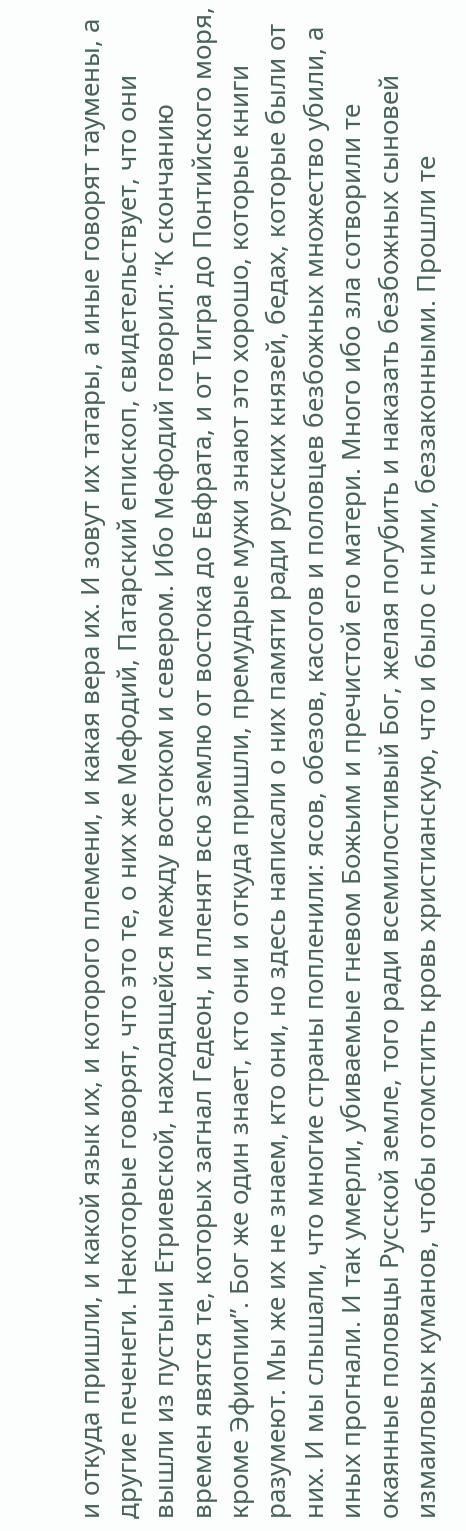и откуда пришли, и какой язык их, и которого племени, и какая вера их. И зовут их татары, а иные говорят таумены, а другие печенеги. Некоторые говорят, что это те, о них же Мефодий, Патарский епископ, свидетельствует, что они вышли из пустыни Етриевской, находящейся между востоком и севером. Ибо Мефодий говорил: “К скончанию времен явятся те, которых загнал Гедеон, и пленят всю землю от востока до Евфрата, и от Тигра до Понтийского моря, кроме Эфиопии”. Бог же один знает, кто они и откуда пришли, премудрые мужи знают это хорошо, которые книги разумеют. Мы же их не знаем, кто они, но здесь написали о них памяти ради русских князей, бедах, которые были от них. И мы слышали, что многие страны попленили: ясов, обезов, касогов и половцев безбожных множество убили, а иных прогнали. И так умерли, убиваемые гневом Божьим и пречистой его матери. Много ибо зла сотворили те окаянные половцы Русской земле, того ради всемилостивый Бог, желая погубить и наказать безбожных сыновей измаиловых куманов, чтобы отомстить кровь христианскую, что и было с ними, беззаконными. Прошли те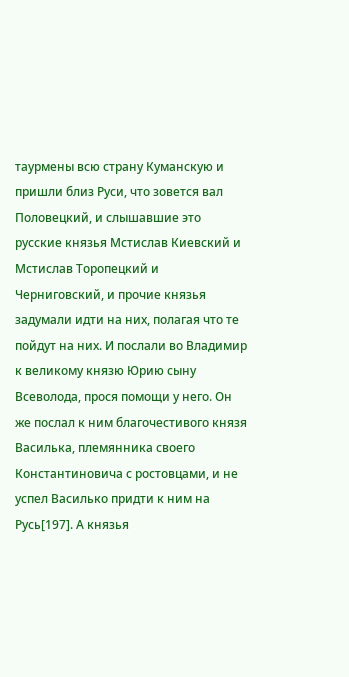таурмены всю страну Куманскую и пришли близ Руси, что зовется вал Половецкий, и слышавшие это русские князья Мстислав Киевский и Мстислав Торопецкий и Черниговский, и прочие князья задумали идти на них, полагая что те пойдут на них. И послали во Владимир к великому князю Юрию сыну Всеволода, прося помощи у него. Он же послал к ним благочестивого князя Василька, племянника своего Константиновича с ростовцами, и не успел Василько придти к ним на Русь[197]. А князья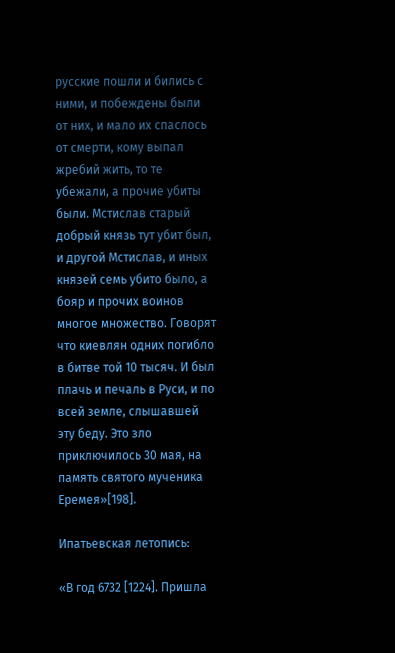русские пошли и бились с ними, и побеждены были от них, и мало их спаслось от смерти, кому выпал жребий жить, то те убежали, а прочие убиты были. Мстислав старый добрый князь тут убит был, и другой Мстислав, и иных князей семь убито было, а бояр и прочих воинов многое множество. Говорят что киевлян одних погибло в битве той 10 тысяч. И был плачь и печаль в Руси, и по всей земле, слышавшей эту беду. Это зло приключилось 30 мая, на память святого мученика Еремея»[198].

Ипатьевская летопись:

«В год 6732 [1224]. Пришла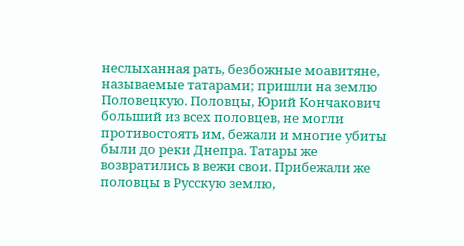неслыханная рать, безбожные моавитяне, называемые татарами; пришли на землю Половецкую. Половцы, Юрий Кончакович больший из всех половцев, не могли противостоять им, бежали и многие убиты были до реки Днепра. Татары же возвратились в вежи свои. Прибежали же половцы в Русскую землю,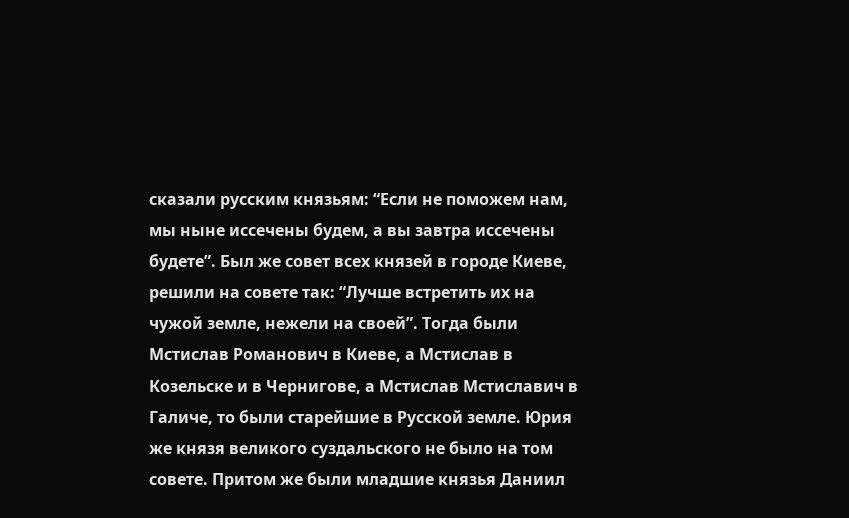сказали русским князьям: “Если не поможем нам, мы ныне иссечены будем, а вы завтра иссечены будете”. Был же совет всех князей в городе Киеве, решили на совете так: “Лучше встретить их на чужой земле, нежели на своей”. Тогда были Мстислав Романович в Киеве, а Мстислав в Козельске и в Чернигове, а Мстислав Мстиславич в Галиче, то были старейшие в Русской земле. Юрия же князя великого суздальского не было на том совете. Притом же были младшие князья Даниил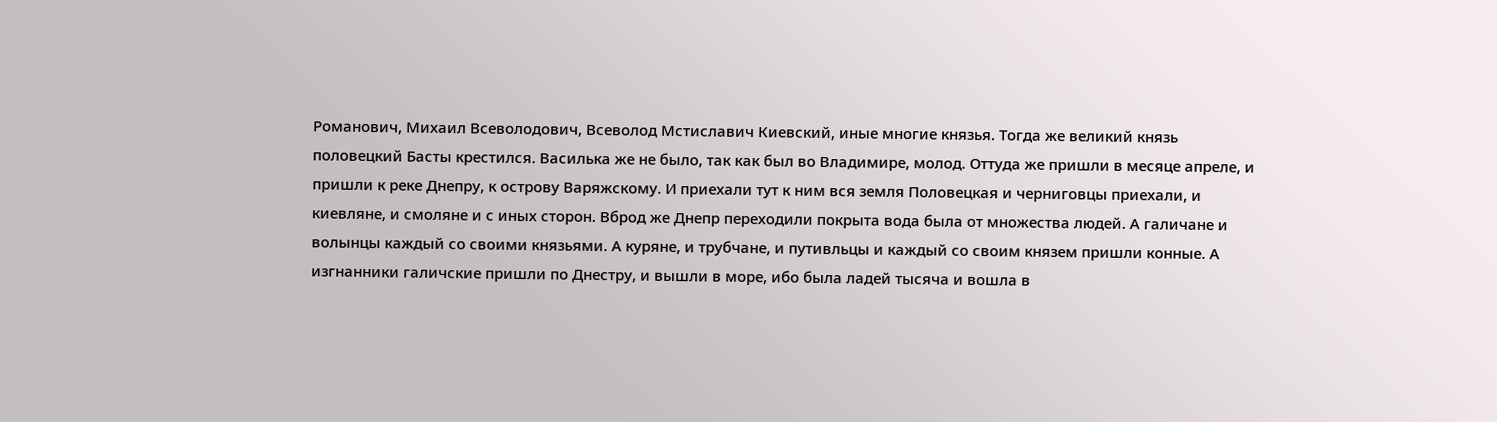Романович, Михаил Всеволодович, Всеволод Мстиславич Киевский, иные многие князья. Тогда же великий князь половецкий Басты крестился. Василька же не было, так как был во Владимире, молод. Оттуда же пришли в месяце апреле, и пришли к реке Днепру, к острову Варяжскому. И приехали тут к ним вся земля Половецкая и черниговцы приехали, и киевляне, и смоляне и с иных сторон. Вброд же Днепр переходили покрыта вода была от множества людей. А галичане и волынцы каждый со своими князьями. А куряне, и трубчане, и путивльцы и каждый со своим князем пришли конные. А изгнанники галичские пришли по Днестру, и вышли в море, ибо была ладей тысяча и вошла в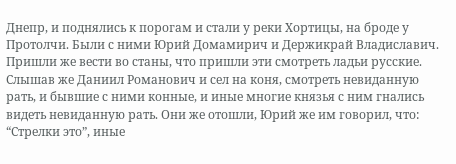Днепр, и поднялись к порогам и стали у реки Хортицы, на броде у Протолчи. Были с ними Юрий Домамирич и Держикрай Владиславич. Пришли же вести во станы, что пришли эти смотреть ладьи русские. Слышав же Даниил Романович и сел на коня, смотреть невиданную рать, и бывшие с ними конные, и иные многие князья с ним гнались видеть невиданную рать. Они же отошли, Юрий же им говорил, что: “Стрелки это”, иные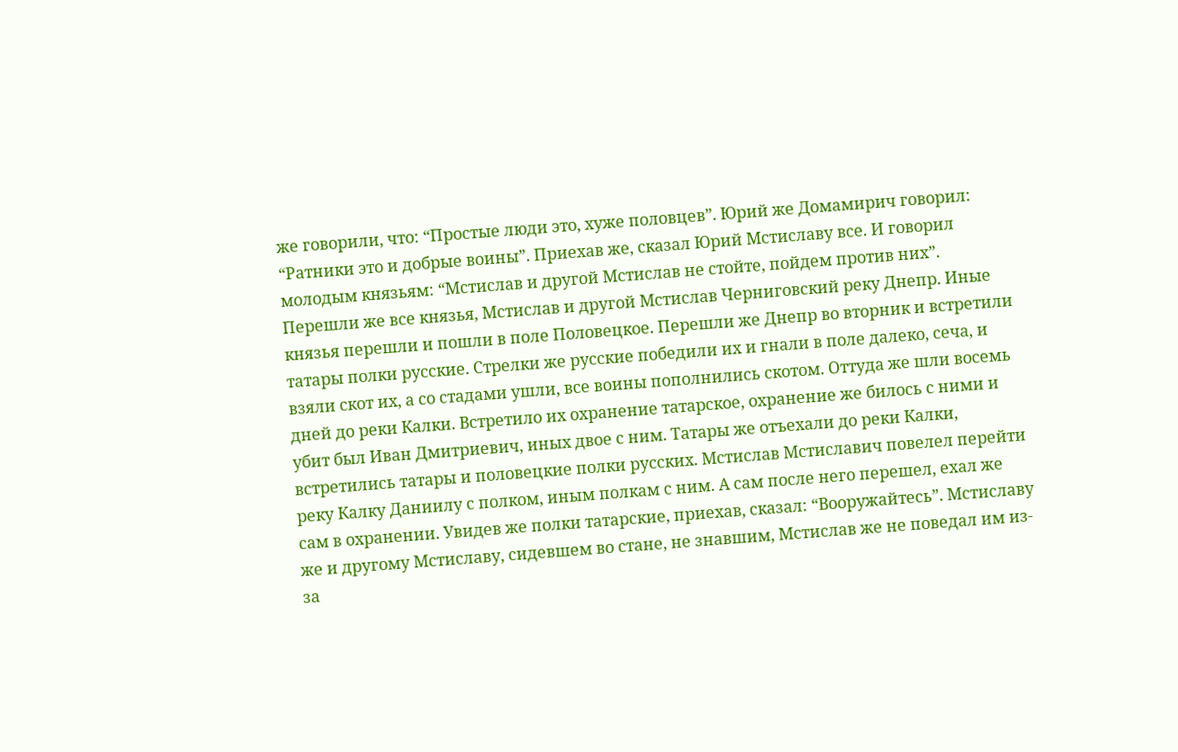же говорили, что: “Простые люди это, хуже половцев”. Юрий же Домамирич говорил: “Ратники это и добрые воины”. Приехав же, сказал Юрий Мстиславу все. И говорил молодым князьям: “Мстислав и другой Мстислав не стойте, пойдем против них”. Перешли же все князья, Мстислав и другой Мстислав Черниговский реку Днепр. Иные князья перешли и пошли в поле Половецкое. Перешли же Днепр во вторник и встретили татары полки русские. Стрелки же русские победили их и гнали в поле далеко, сеча, и взяли скот их, а со стадами ушли, все воины пополнились скотом. Оттуда же шли восемь дней до реки Калки. Встретило их охранение татарское, охранение же билось с ними и убит был Иван Дмитриевич, иных двое с ним. Татары же отъехали до реки Калки, встретились татары и половецкие полки русских. Мстислав Мстиславич повелел перейти реку Калку Даниилу с полком, иным полкам с ним. А сам после него перешел, ехал же сам в охранении. Увидев же полки татарские, приехав, сказал: “Вооружайтесь”. Мстиславу же и другому Мстиславу, сидевшем во стане, не знавшим, Мстислав же не поведал им из-за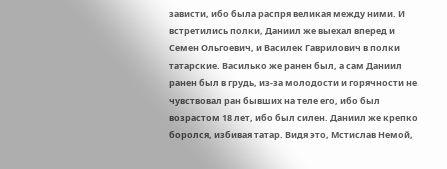зависти, ибо была распря великая между ними. И встретились полки, Даниил же выехал вперед и Семен Ольгоевич, и Василек Гаврилович в полки татарские. Василько же ранен был, а сам Даниил ранен был в грудь, из-за молодости и горячности не чувствовал ран бывших на теле его, ибо был возрастом 18 лет, ибо был силен. Даниил же крепко боролся, избивая татар. Видя это, Мстислав Немой,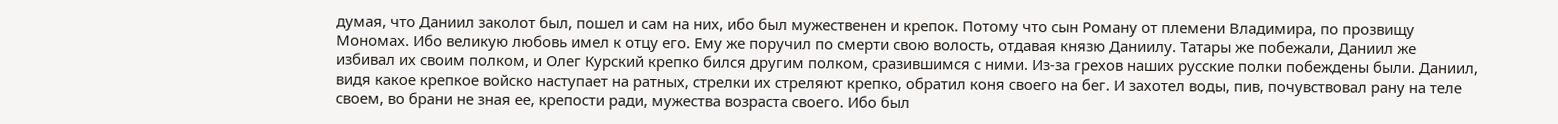думая, что Даниил заколот был, пошел и сам на них, ибо был мужественен и крепок. Потому что сын Роману от племени Владимира, по прозвищу Мономах. Ибо великую любовь имел к отцу его. Ему же поручил по смерти свою волость, отдавая князю Даниилу. Татары же побежали, Даниил же избивал их своим полком, и Олег Курский крепко бился другим полком, сразившимся с ними. Из-за грехов наших русские полки побеждены были. Даниил, видя какое крепкое войско наступает на ратных, стрелки их стреляют крепко, обратил коня своего на бег. И захотел воды, пив, почувствовал рану на теле своем, во брани не зная ее, крепости ради, мужества возраста своего. Ибо был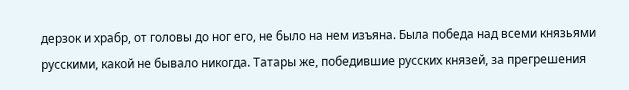дерзок и храбр, от головы до ног его, не было на нем изъяна. Была победа над всеми князьями русскими, какой не бывало никогда. Татары же, победившие русских князей, за прегрешения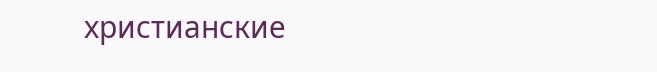христианские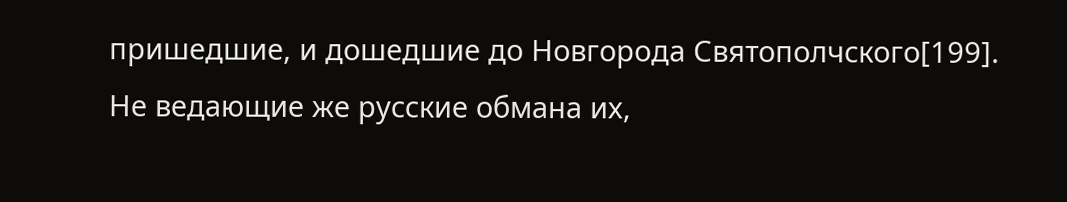пришедшие, и дошедшие до Новгорода Святополчского[199]. Не ведающие же русские обмана их,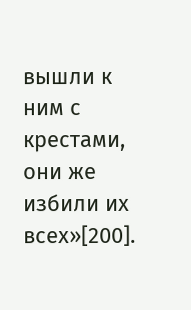вышли к ним с крестами, они же избили их всех»[200].